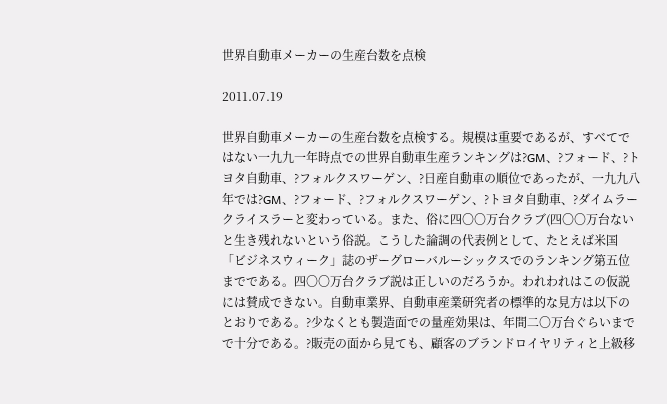世界自動車メーカーの生産台数を点検

2011.07.19

世界自動車メーカーの生産台数を点検する。規模は重要であるが、すべてではない一九九一年時点での世界自動車生産ランキングは?GM、?フォード、?トヨタ自動車、?フォルクスワーゲン、?日産自動車の順位であったが、一九九八年では?GM、?フォード、?フォルクスワーゲン、?トヨタ自動車、?ダイムラークライスラーと変わっている。また、俗に四〇〇万台クラブ(四〇〇万台ないと生き残れないという俗説。こうした論調の代表例として、たとえば米国「ビジネスウィーク」誌のザーグローバルーシックスでのランキング第五位までである。四〇〇万台クラブ説は正しいのだろうか。われわれはこの仮説には賛成できない。自動車業界、自動車産業研究者の標準的な見方は以下のとおりである。?少なくとも製造面での量産効果は、年間二〇万台ぐらいまでで十分である。?販売の面から見ても、顧客のブランドロイヤリティと上級移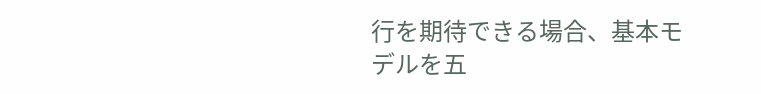行を期待できる場合、基本モデルを五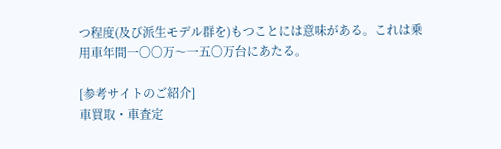つ程度(及び派生モデル群を)もつことには意味がある。これは乗用車年間一〇〇万〜一五〇万台にあたる。

[参考サイトのご紹介]
車買取・車査定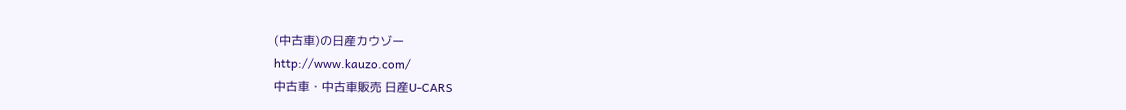(中古車)の日産カウゾー
http://www.kauzo.com/
中古車・中古車販売 日産U-CARS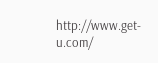http://www.get-u.com/